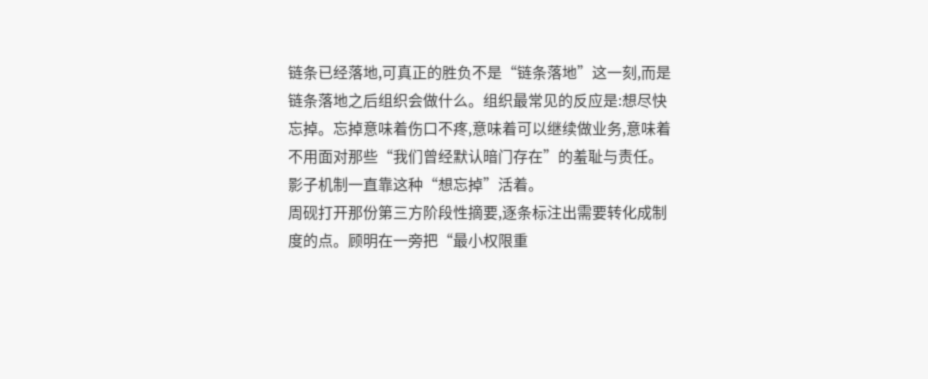链条已经落地,可真正的胜负不是“链条落地”这一刻,而是链条落地之后组织会做什么。组织最常见的反应是:想尽快忘掉。忘掉意味着伤口不疼,意味着可以继续做业务,意味着不用面对那些“我们曾经默认暗门存在”的羞耻与责任。
影子机制一直靠这种“想忘掉”活着。
周砚打开那份第三方阶段性摘要,逐条标注出需要转化成制度的点。顾明在一旁把“最小权限重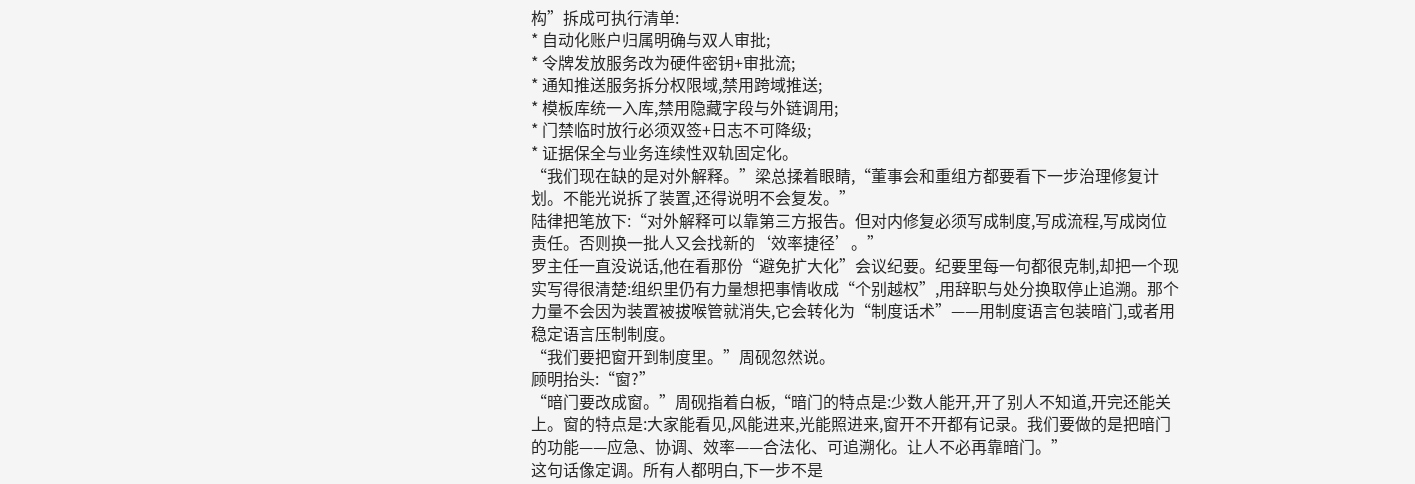构”拆成可执行清单:
* 自动化账户归属明确与双人审批;
* 令牌发放服务改为硬件密钥+审批流;
* 通知推送服务拆分权限域,禁用跨域推送;
* 模板库统一入库,禁用隐藏字段与外链调用;
* 门禁临时放行必须双签+日志不可降级;
* 证据保全与业务连续性双轨固定化。
“我们现在缺的是对外解释。”梁总揉着眼睛,“董事会和重组方都要看下一步治理修复计划。不能光说拆了装置,还得说明不会复发。”
陆律把笔放下:“对外解释可以靠第三方报告。但对内修复必须写成制度,写成流程,写成岗位责任。否则换一批人又会找新的‘效率捷径’。”
罗主任一直没说话,他在看那份“避免扩大化”会议纪要。纪要里每一句都很克制,却把一个现实写得很清楚:组织里仍有力量想把事情收成“个别越权”,用辞职与处分换取停止追溯。那个力量不会因为装置被拔喉管就消失,它会转化为“制度话术”——用制度语言包装暗门,或者用稳定语言压制制度。
“我们要把窗开到制度里。”周砚忽然说。
顾明抬头:“窗?”
“暗门要改成窗。”周砚指着白板,“暗门的特点是:少数人能开,开了别人不知道,开完还能关上。窗的特点是:大家能看见,风能进来,光能照进来,窗开不开都有记录。我们要做的是把暗门的功能——应急、协调、效率——合法化、可追溯化。让人不必再靠暗门。”
这句话像定调。所有人都明白,下一步不是